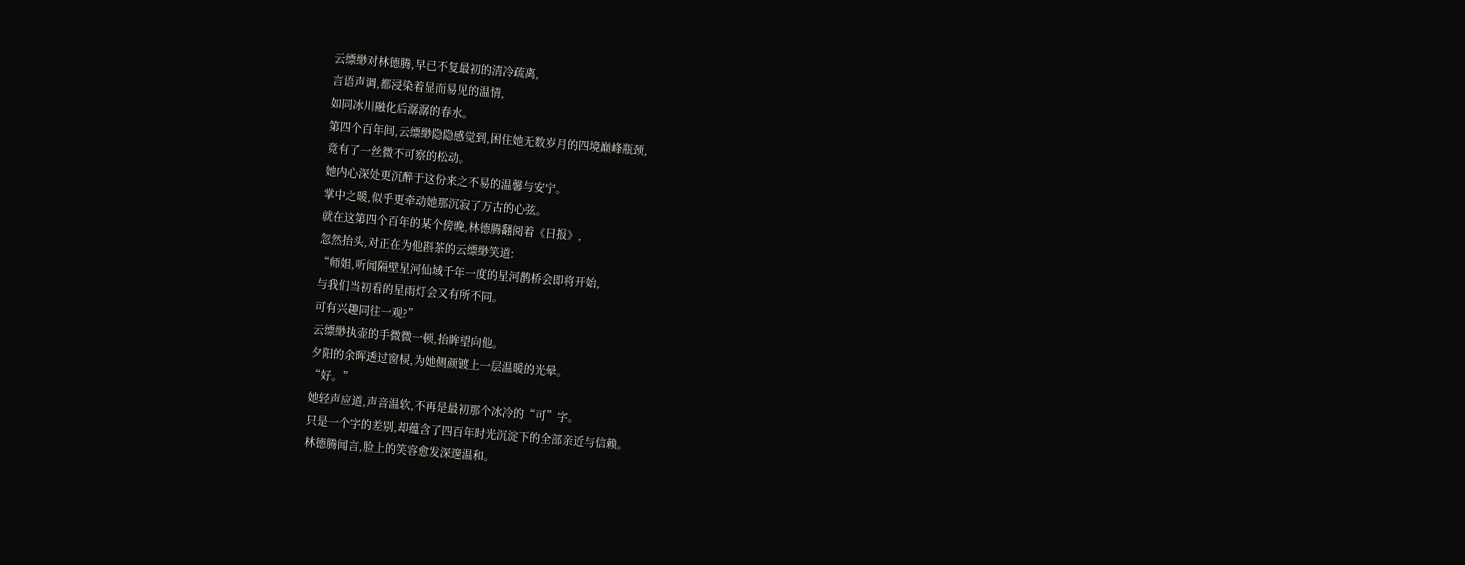云缥缈对林德腾,早已不复最初的清冷疏离,
言语声调,都浸染着显而易见的温情,
如同冰川融化后潺潺的春水。
第四个百年间,云缥缈隐隐感觉到,困住她无数岁月的四境巅峰瓶颈,
竟有了一丝微不可察的松动。
她内心深处更沉醉于这份来之不易的温馨与安宁。
掌中之暖,似乎更牵动她那沉寂了万古的心弦。
就在这第四个百年的某个傍晚,林德腾翻阅着《日报》,
忽然抬头,对正在为他斟茶的云缥缈笑道:
“师姐,听闻隔壁星河仙域千年一度的星河鹊桥会即将开始,
与我们当初看的星雨灯会又有所不同。
可有兴趣同往一观?”
云缥缈执壶的手微微一顿,抬眸望向他。
夕阳的余晖透过窗棂,为她侧颜镀上一层温暖的光晕。
“好。”
她轻声应道,声音温软,不再是最初那个冰冷的“可”字。
只是一个字的差别,却蕴含了四百年时光沉淀下的全部亲近与信赖。
林德腾闻言,脸上的笑容愈发深邃温和。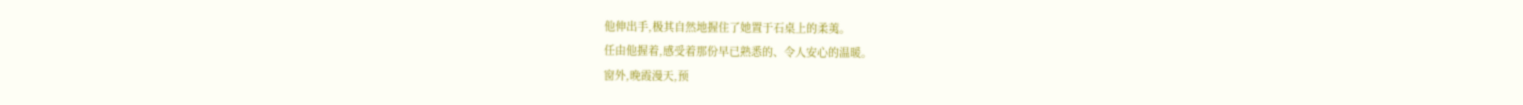他伸出手,极其自然地握住了她置于石桌上的柔荑。
任由他握着,感受着那份早已熟悉的、令人安心的温暖。
窗外,晚霞漫天,预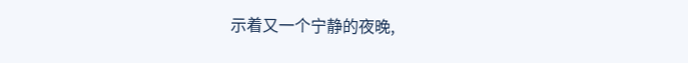示着又一个宁静的夜晚,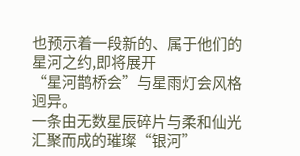也预示着一段新的、属于他们的星河之约,即将展开
“星河鹊桥会”与星雨灯会风格迥异。
一条由无数星辰碎片与柔和仙光汇聚而成的璀璨“银河”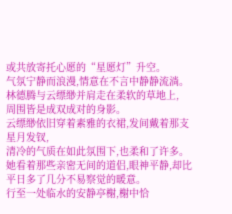或共放寄托心愿的“星愿灯”升空。
气氛宁静而浪漫,情意在不言中静静流淌。
林德腾与云缥缈并肩走在柔软的草地上,
周围皆是成双成对的身影。
云缥缈依旧穿着素雅的衣裙,发间戴着那支星月发钗,
清冷的气质在如此氛围下,也柔和了许多。
她看着那些亲密无间的道侣,眼神平静,却比平日多了几分不易察觉的暖意。
行至一处临水的安静亭榭,榭中恰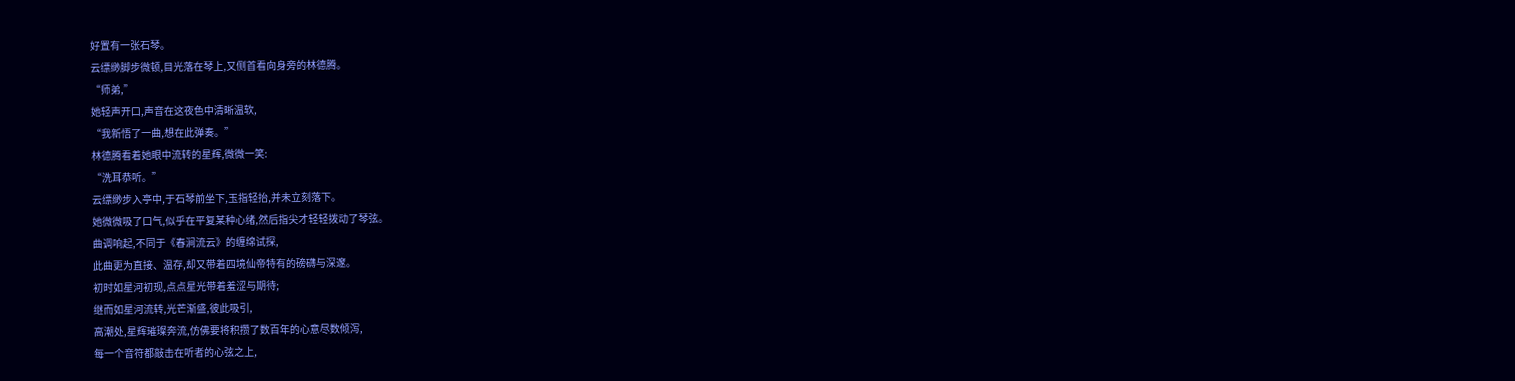好置有一张石琴。
云缥缈脚步微顿,目光落在琴上,又侧首看向身旁的林德腾。
“师弟,”
她轻声开口,声音在这夜色中清晰温软,
“我新悟了一曲,想在此弹奏。”
林德腾看着她眼中流转的星辉,微微一笑:
“洗耳恭听。”
云缥缈步入亭中,于石琴前坐下,玉指轻抬,并未立刻落下。
她微微吸了口气,似乎在平复某种心绪,然后指尖才轻轻拨动了琴弦。
曲调响起,不同于《春涧流云》的缠绵试探,
此曲更为直接、温存,却又带着四境仙帝特有的磅礴与深邃。
初时如星河初现,点点星光带着羞涩与期待;
继而如星河流转,光芒渐盛,彼此吸引,
高潮处,星辉璀璨奔流,仿佛要将积攒了数百年的心意尽数倾泻,
每一个音符都敲击在听者的心弦之上,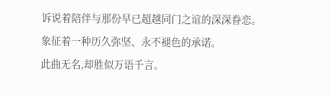诉说着陪伴与那份早已超越同门之谊的深深眷恋。
象征着一种历久弥坚、永不褪色的承诺。
此曲无名,却胜似万语千言。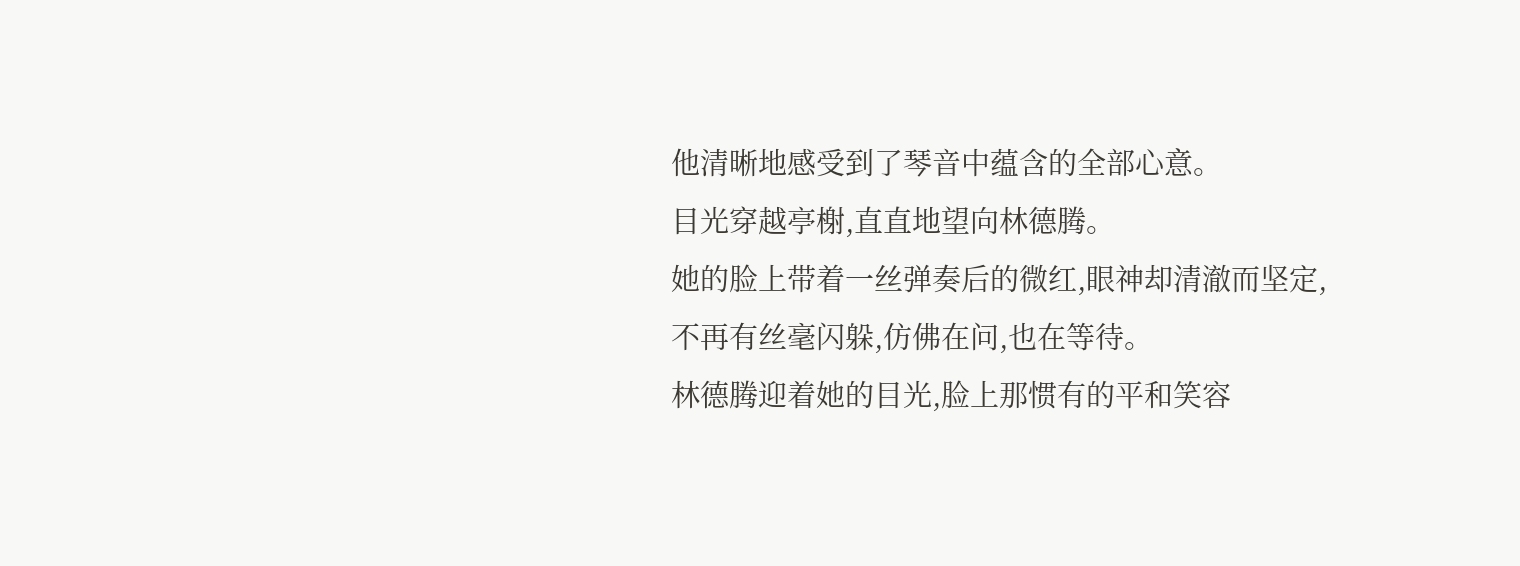他清晰地感受到了琴音中蕴含的全部心意。
目光穿越亭榭,直直地望向林德腾。
她的脸上带着一丝弹奏后的微红,眼神却清澈而坚定,
不再有丝毫闪躲,仿佛在问,也在等待。
林德腾迎着她的目光,脸上那惯有的平和笑容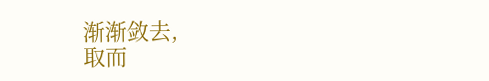渐渐敛去,
取而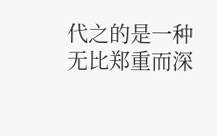代之的是一种无比郑重而深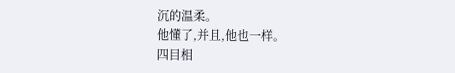沉的温柔。
他懂了,并且,他也一样。
四目相